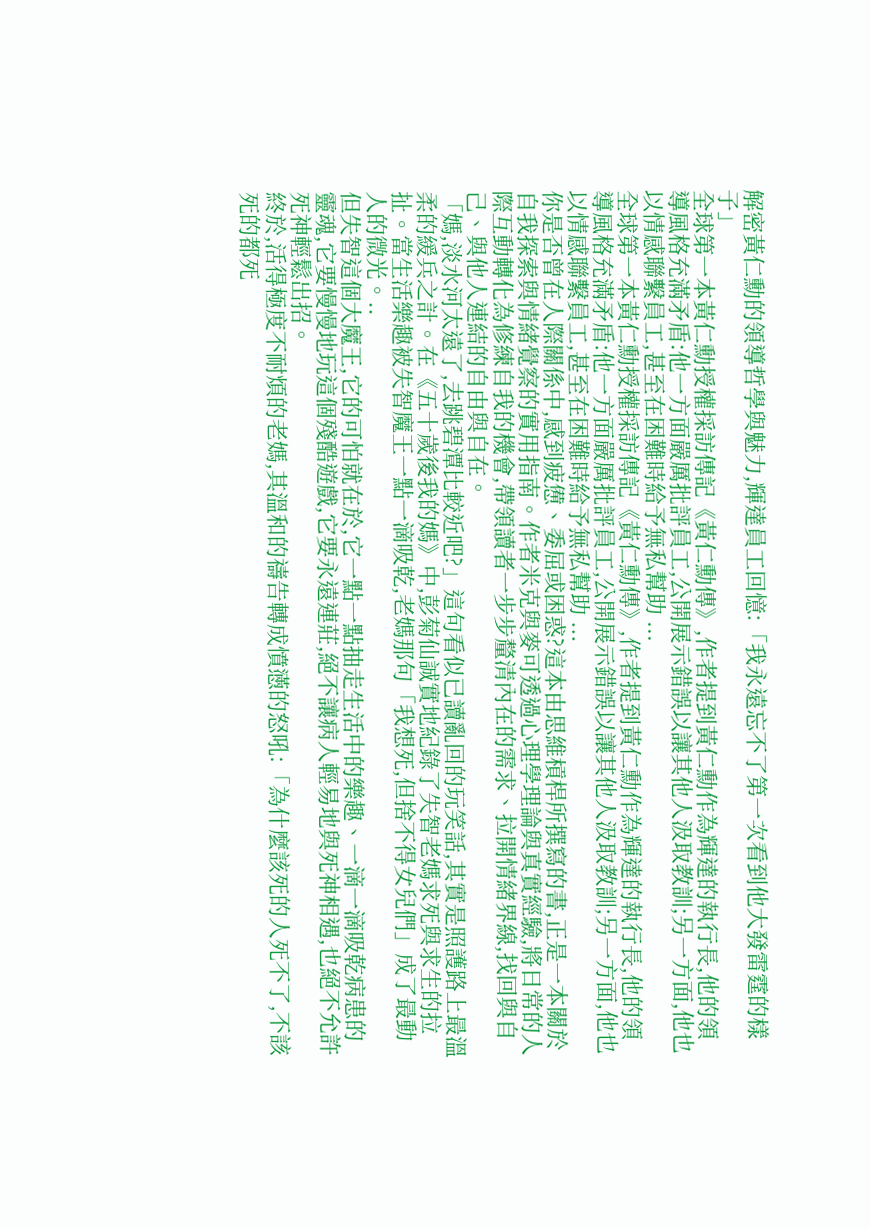解密黃仁勳的領導哲學與魅力,輝達員工回憶:「我永遠忘不了第一次看到他大發雷霆的樣子」
全球第一本黃仁勳授權採訪傳記《黃仁勳傳》,作者提到黃仁勳作為輝達的執行長,他的領導風格充滿矛盾:他一方面嚴厲批評員工,公開展示錯誤以讓其他人汲取教訓;另一方面,他也以情感聯繫員工,甚至在困難時給予無私幫助 ...
全球第一本黃仁勳授權採訪傳記《黃仁勳傳》,作者提到黃仁勳作為輝達的執行長,他的領導風格充滿矛盾:他一方面嚴厲批評員工,公開展示錯誤以讓其他人汲取教訓;另一方面,他也以情感聯繫員工,甚至在困難時給予無私幫助 ...
你是否曾在人際關係中,感到疲憊、委屈或困惑?這本由思維槓桿所撰寫的書,正是一本關於自我探索與情緒覺察的實用指南。作者米克與麥可透過心理學理論與真實經驗,將日常的人際互動轉化為修練自我的機會,帶領讀者一步步釐清內在的需求、拉開情緒界線,找回與自己、與他人連結的自由與自在。
「媽,淡水河太遠了,去跳碧潭比較近吧?」這句看似已讀亂回的玩笑話,其實是照護路上最溫柔的緩兵之計。在《五十歲後我的媽》中,彭菊仙誠實地紀錄了失智老媽求死與求生的拉扯。當生活樂趣被失智魔王一點一滴吸乾,老媽那句「我想死,但捨不得女兒們」成了最動人的微光。..
但失智這個大魔王,它的可怕就在於,它一點一點抽走生活中的樂趣、一滴一滴吸乾病患的靈魂,它要慢慢地玩這個殘酷遊戲,它要永遠連莊,絕不讓病人輕易地與死神相遇,也絕不允許死神輕鬆出招。
終於,活得極度不耐煩的老媽,其溫和的禱告轉成憤懣的怒吼:「為什麼該死的人死不了,不該死的都死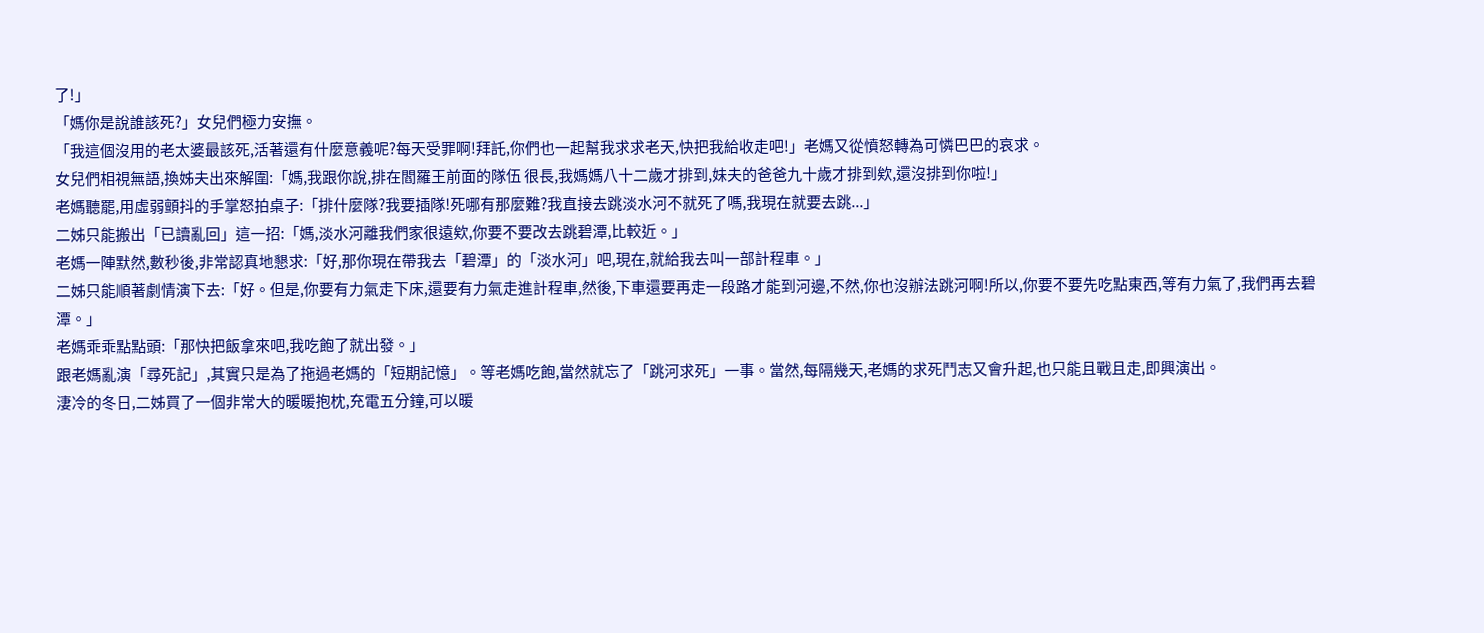了!」
「媽你是說誰該死?」女兒們極力安撫。
「我這個沒用的老太婆最該死,活著還有什麼意義呢?每天受罪啊!拜託,你們也一起幫我求求老天,快把我給收走吧!」老媽又從憤怒轉為可憐巴巴的哀求。
女兒們相視無語,換姊夫出來解圍:「媽,我跟你說,排在閻羅王前面的隊伍 很長,我媽媽八十二歲才排到,妹夫的爸爸九十歲才排到欸,還沒排到你啦!」
老媽聽罷,用虛弱顫抖的手掌怒拍桌子:「排什麼隊?我要插隊!死哪有那麼難?我直接去跳淡水河不就死了嗎,我現在就要去跳...」
二姊只能搬出「已讀亂回」這一招:「媽,淡水河離我們家很遠欸,你要不要改去跳碧潭,比較近。」
老媽一陣默然,數秒後,非常認真地懇求:「好,那你現在帶我去「碧潭」的「淡水河」吧,現在,就給我去叫一部計程車。」
二姊只能順著劇情演下去:「好。但是,你要有力氣走下床,還要有力氣走進計程車,然後,下車還要再走一段路才能到河邊,不然,你也沒辦法跳河啊!所以,你要不要先吃點東西,等有力氣了,我們再去碧潭。」
老媽乖乖點點頭:「那快把飯拿來吧,我吃飽了就出發。」
跟老媽亂演「尋死記」,其實只是為了拖過老媽的「短期記憶」。等老媽吃飽,當然就忘了「跳河求死」一事。當然,每隔幾天,老媽的求死鬥志又會升起,也只能且戰且走,即興演出。
淒冷的冬日,二姊買了一個非常大的暖暖抱枕,充電五分鐘,可以暖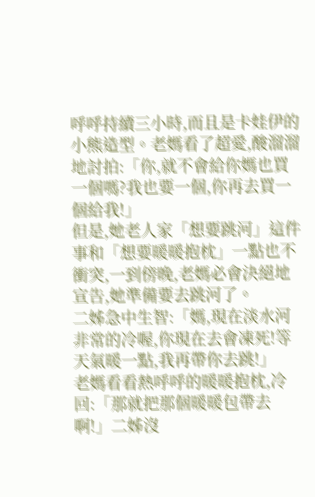呼呼持續三小時,而且是卡娃伊的小熊造型。老媽看了超愛,酸溜溜地討拍:「你,就不會給你媽也買一個嗎?我也要一個,你再去買一個給我!」
但是,她老人家「想要跳河」這件事和「想要暖暖抱枕」一點也不衝突,一到傍晚,老媽必會決絕地宣告,她準備要去跳河了。
二姊急中生智:「媽,現在淡水河非常的冷喔,你現在去會凍死!等天氣暖一點,我再帶你去跳!」
老媽看看熱呼呼的暖暖抱枕,冷回:「那就把那個暖暖包帶去啊!」二姊沒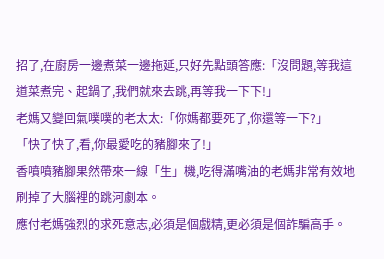招了,在廚房一邊煮菜一邊拖延,只好先點頭答應:「沒問題,等我這道菜煮完、起鍋了,我們就來去跳,再等我一下下!」
老媽又變回氣噗噗的老太太:「你媽都要死了,你還等一下?」
「快了快了,看,你最愛吃的豬腳來了!」
香噴噴豬腳果然帶來一線「生」機,吃得滿嘴油的老媽非常有效地刷掉了大腦裡的跳河劇本。
應付老媽強烈的求死意志,必須是個戲精,更必須是個詐騙高手。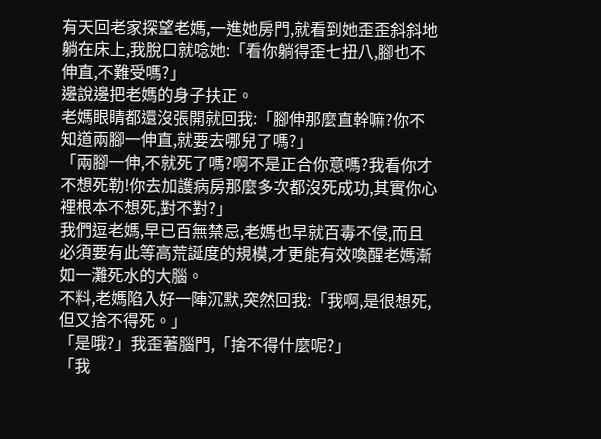有天回老家探望老媽,一進她房門,就看到她歪歪斜斜地躺在床上,我脫口就唸她:「看你躺得歪七扭八,腳也不伸直,不難受嗎?」
邊說邊把老媽的身子扶正。
老媽眼睛都還沒張開就回我:「腳伸那麼直幹嘛?你不知道兩腳一伸直,就要去哪兒了嗎?」
「兩腳一伸,不就死了嗎?啊不是正合你意嗎?我看你才不想死勒!你去加護病房那麼多次都沒死成功,其實你心裡根本不想死,對不對?」
我們逗老媽,早已百無禁忌,老媽也早就百毒不侵,而且必須要有此等高荒誕度的規模,才更能有效喚醒老媽漸如一灘死水的大腦。
不料,老媽陷入好一陣沉默,突然回我:「我啊,是很想死,但又捨不得死。」
「是哦?」我歪著腦門,「捨不得什麼呢?」
「我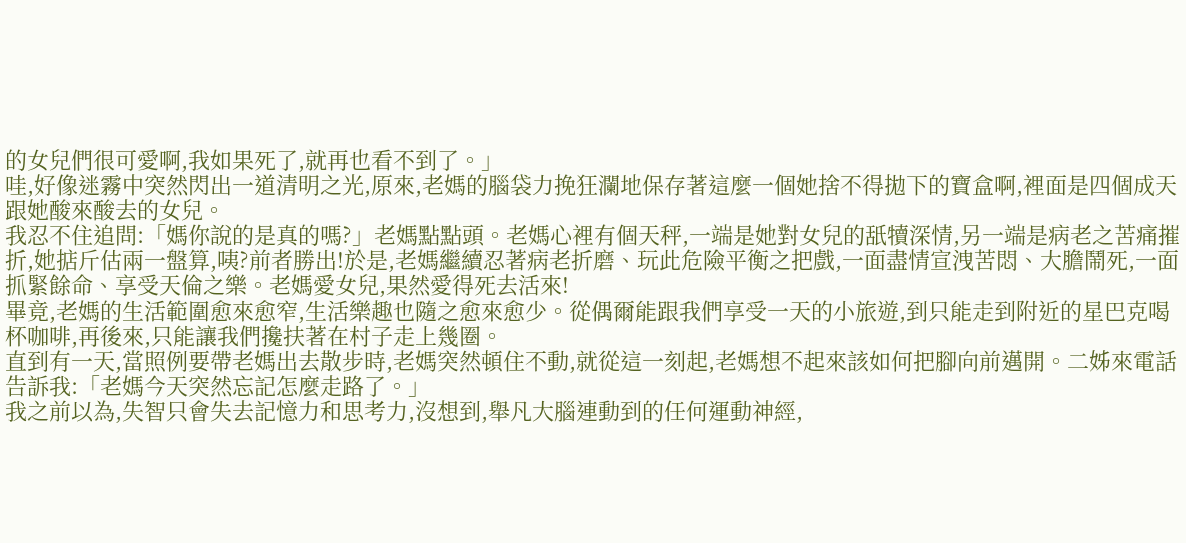的女兒們很可愛啊,我如果死了,就再也看不到了。」
哇,好像迷霧中突然閃出一道清明之光,原來,老媽的腦袋力挽狂瀾地保存著這麼一個她捨不得拋下的寶盒啊,裡面是四個成天跟她酸來酸去的女兒。
我忍不住追問:「媽你說的是真的嗎?」老媽點點頭。老媽心裡有個天秤,一端是她對女兒的舐犢深情,另一端是病老之苦痛摧折,她掂斤估兩一盤算,咦?前者勝出!於是,老媽繼續忍著病老折磨、玩此危險平衡之把戲,一面盡情宣洩苦悶、大膽鬧死,一面抓緊餘命、享受天倫之樂。老媽愛女兒,果然愛得死去活來!
畢竟,老媽的生活範圍愈來愈窄,生活樂趣也隨之愈來愈少。從偶爾能跟我們享受一天的小旅遊,到只能走到附近的星巴克喝杯咖啡,再後來,只能讓我們攙扶著在村子走上幾圈。
直到有一天,當照例要帶老媽出去散步時,老媽突然頓住不動,就從這一刻起,老媽想不起來該如何把腳向前邁開。二姊來電話告訴我:「老媽今天突然忘記怎麼走路了。」
我之前以為,失智只會失去記憶力和思考力,沒想到,舉凡大腦連動到的任何運動神經,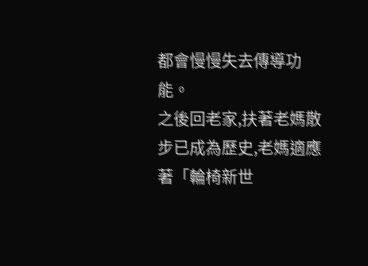都會慢慢失去傳導功能。
之後回老家,扶著老媽散步已成為歷史,老媽適應著「輪椅新世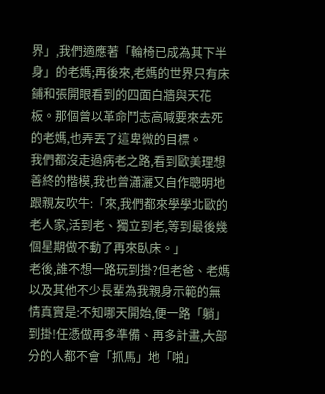界」,我們適應著「輪椅已成為其下半身」的老媽;再後來,老媽的世界只有床鋪和張開眼看到的四面白牆與天花板。那個曾以革命鬥志高喊要來去死的老媽,也弄丟了這卑微的目標。
我們都沒走過病老之路,看到歐美理想善終的楷模,我也曾瀟灑又自作聰明地跟親友吹牛:「來,我們都來學學北歐的老人家,活到老、獨立到老,等到最後幾個星期做不動了再來臥床。」
老後,誰不想一路玩到掛?但老爸、老媽以及其他不少長輩為我親身示範的無情真實是:不知哪天開始,便一路「躺」到掛!任憑做再多準備、再多計畫,大部分的人都不會「抓馬」地「啪」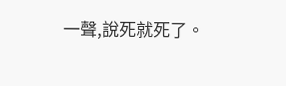一聲,說死就死了。